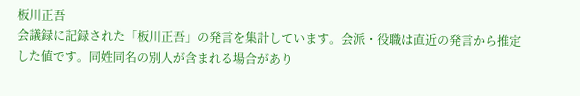板川正吾
会議録に記録された「板川正吾」の発言を集計しています。会派・役職は直近の発言から推定した値です。同姓同名の別人が含まれる場合があり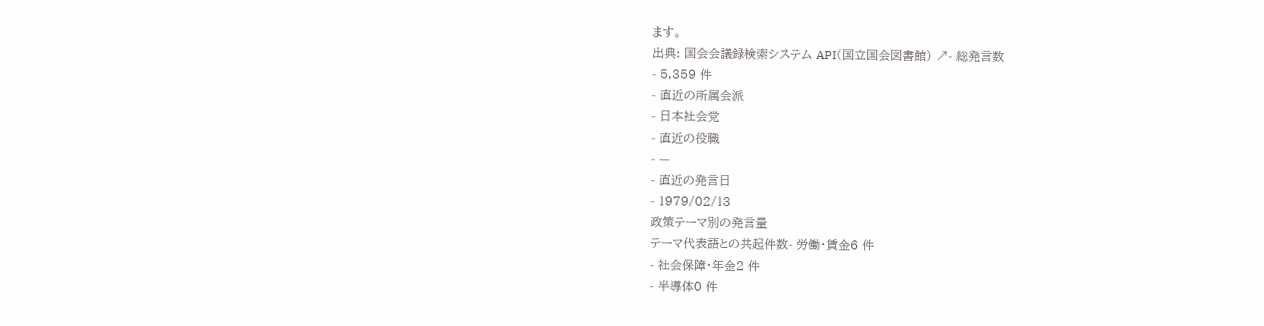ます。
出典: 国会会議録検索システム API(国立国会図書館) ↗- 総発言数
- 5,359 件
- 直近の所属会派
- 日本社会党
- 直近の役職
- —
- 直近の発言日
- 1979/02/13
政策テーマ別の発言量
テーマ代表語との共起件数- 労働・賃金6 件
- 社会保障・年金2 件
- 半導体0 件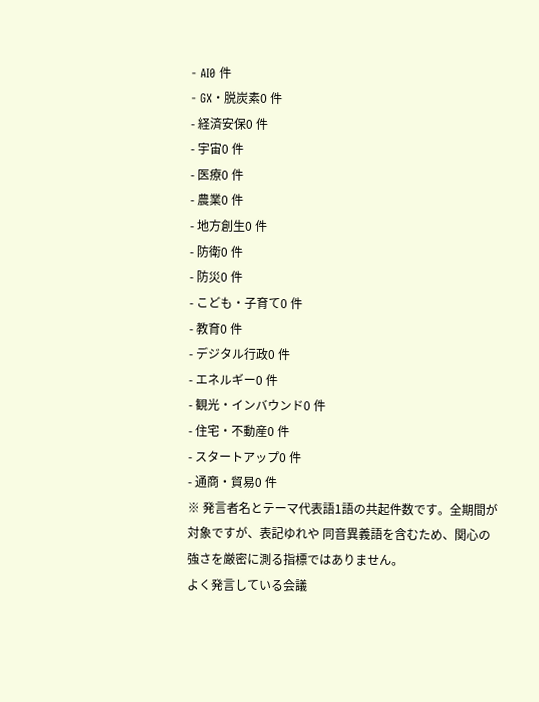- AI0 件
- GX・脱炭素0 件
- 経済安保0 件
- 宇宙0 件
- 医療0 件
- 農業0 件
- 地方創生0 件
- 防衛0 件
- 防災0 件
- こども・子育て0 件
- 教育0 件
- デジタル行政0 件
- エネルギー0 件
- 観光・インバウンド0 件
- 住宅・不動産0 件
- スタートアップ0 件
- 通商・貿易0 件
※ 発言者名とテーマ代表語1語の共起件数です。全期間が対象ですが、表記ゆれや 同音異義語を含むため、関心の強さを厳密に測る指標ではありません。
よく発言している会議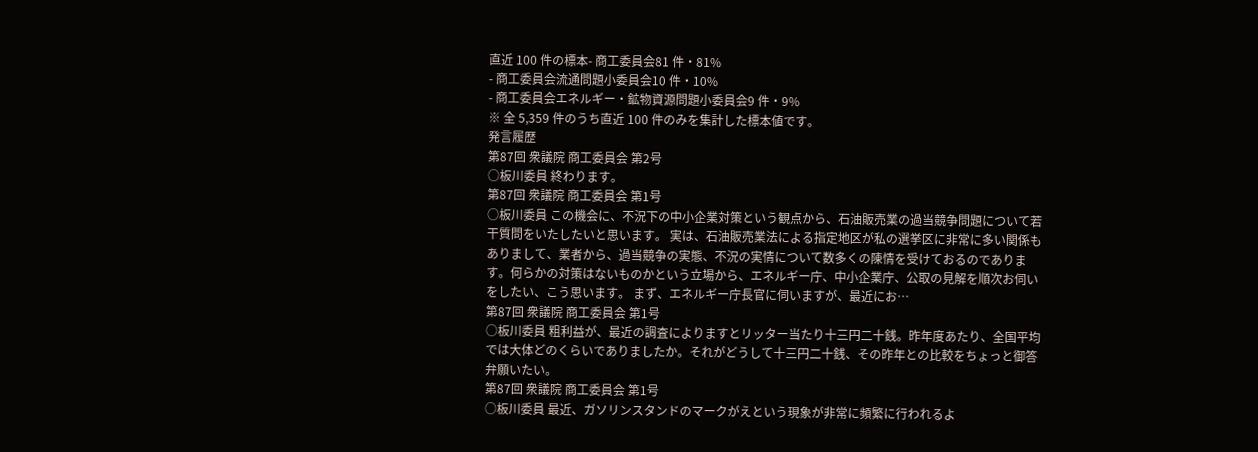直近 100 件の標本- 商工委員会81 件・81%
- 商工委員会流通問題小委員会10 件・10%
- 商工委員会エネルギー・鉱物資源問題小委員会9 件・9%
※ 全 5,359 件のうち直近 100 件のみを集計した標本値です。
発言履歴
第87回 衆議院 商工委員会 第2号
○板川委員 終わります。
第87回 衆議院 商工委員会 第1号
○板川委員 この機会に、不況下の中小企業対策という観点から、石油販売業の過当競争問題について若干質問をいたしたいと思います。 実は、石油販売業法による指定地区が私の選挙区に非常に多い関係もありまして、業者から、過当競争の実態、不況の実情について数多くの陳情を受けておるのであります。何らかの対策はないものかという立場から、エネルギー庁、中小企業庁、公取の見解を順次お伺いをしたい、こう思います。 まず、エネルギー庁長官に伺いますが、最近にお…
第87回 衆議院 商工委員会 第1号
○板川委員 粗利益が、最近の調査によりますとリッター当たり十三円二十銭。昨年度あたり、全国平均では大体どのくらいでありましたか。それがどうして十三円二十銭、その昨年との比較をちょっと御答弁願いたい。
第87回 衆議院 商工委員会 第1号
○板川委員 最近、ガソリンスタンドのマークがえという現象が非常に頻繁に行われるよ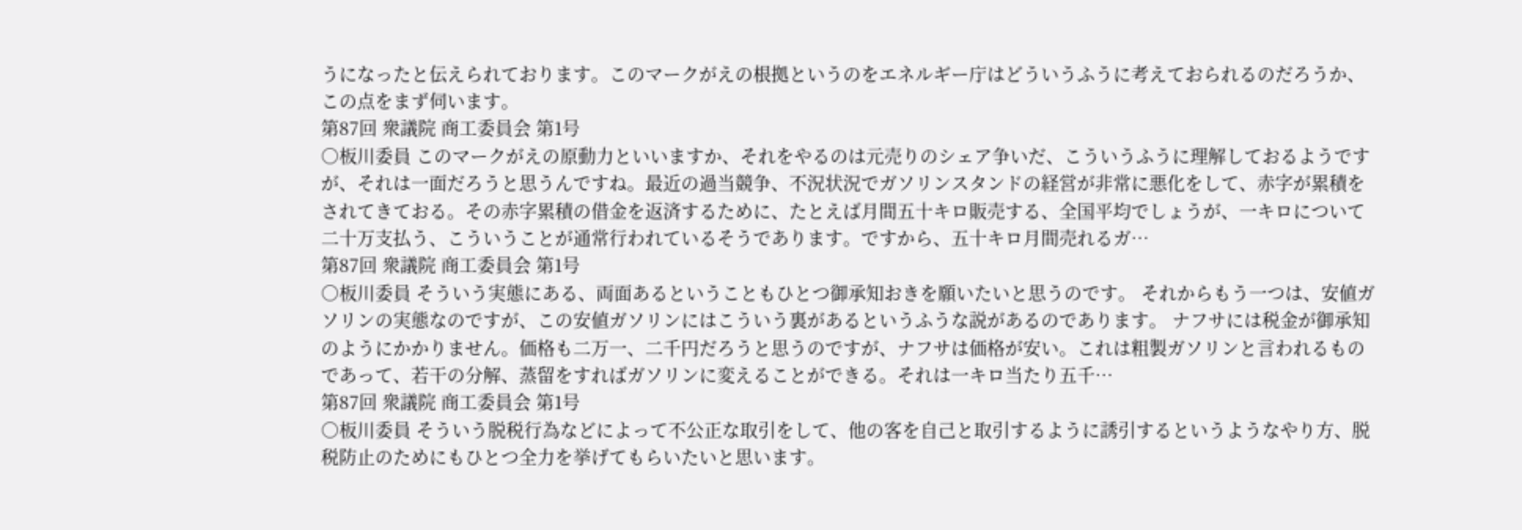うになったと伝えられております。このマークがえの根拠というのをエネルギー庁はどういうふうに考えておられるのだろうか、この点をまず伺います。
第87回 衆議院 商工委員会 第1号
○板川委員 このマークがえの原動力といいますか、それをやるのは元売りのシェア争いだ、こういうふうに理解しておるようですが、それは一面だろうと思うんですね。最近の過当競争、不況状況でガソリンスタンドの経営が非常に悪化をして、赤字が累積をされてきておる。その赤字累積の借金を返済するために、たとえば月間五十キロ販売する、全国平均でしょうが、一キロについて二十万支払う、こういうことが通常行われているそうであります。ですから、五十キロ月間売れるガ…
第87回 衆議院 商工委員会 第1号
○板川委員 そういう実態にある、両面あるということもひとつ御承知おきを願いたいと思うのです。 それからもう一つは、安値ガソリンの実態なのですが、この安値ガソリンにはこういう裏があるというふうな説があるのであります。 ナフサには税金が御承知のようにかかりません。価格も二万一、二千円だろうと思うのですが、ナフサは価格が安い。これは粗製ガソリンと言われるものであって、若干の分解、蒸留をすればガソリンに変えることができる。それは一キロ当たり五千…
第87回 衆議院 商工委員会 第1号
○板川委員 そういう脱税行為などによって不公正な取引をして、他の客を自己と取引するように誘引するというようなやり方、脱税防止のためにもひとつ全力を挙げてもらいたいと思います。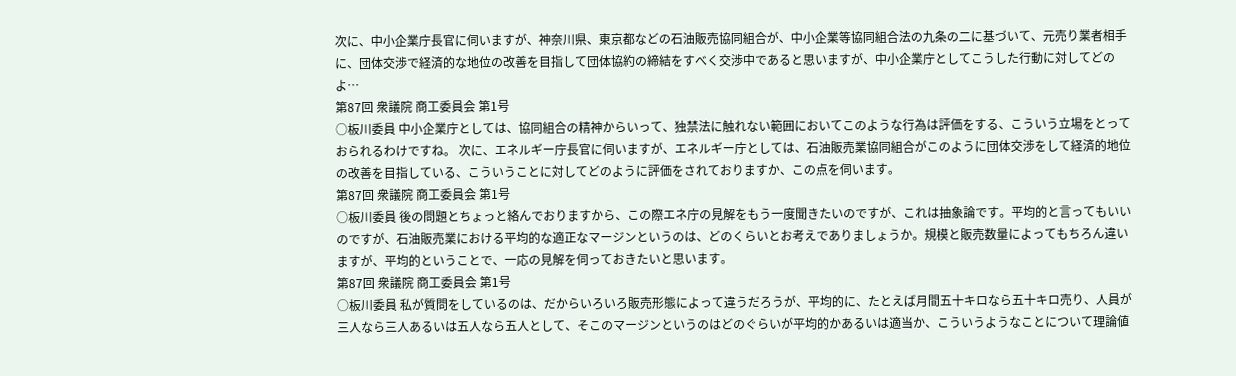次に、中小企業庁長官に伺いますが、神奈川県、東京都などの石油販売協同組合が、中小企業等協同組合法の九条の二に基づいて、元売り業者相手に、団体交渉で経済的な地位の改善を目指して団体協約の締結をすべく交渉中であると思いますが、中小企業庁としてこうした行動に対してどのよ…
第87回 衆議院 商工委員会 第1号
○板川委員 中小企業庁としては、協同組合の精神からいって、独禁法に触れない範囲においてこのような行為は評価をする、こういう立場をとっておられるわけですね。 次に、エネルギー庁長官に伺いますが、エネルギー庁としては、石油販売業協同組合がこのように団体交渉をして経済的地位の改善を目指している、こういうことに対してどのように評価をされておりますか、この点を伺います。
第87回 衆議院 商工委員会 第1号
○板川委員 後の問題とちょっと絡んでおりますから、この際エネ庁の見解をもう一度聞きたいのですが、これは抽象論です。平均的と言ってもいいのですが、石油販売業における平均的な適正なマージンというのは、どのくらいとお考えでありましょうか。規模と販売数量によってもちろん違いますが、平均的ということで、一応の見解を伺っておきたいと思います。
第87回 衆議院 商工委員会 第1号
○板川委員 私が質問をしているのは、だからいろいろ販売形態によって違うだろうが、平均的に、たとえば月間五十キロなら五十キロ売り、人員が三人なら三人あるいは五人なら五人として、そこのマージンというのはどのぐらいが平均的かあるいは適当か、こういうようなことについて理論値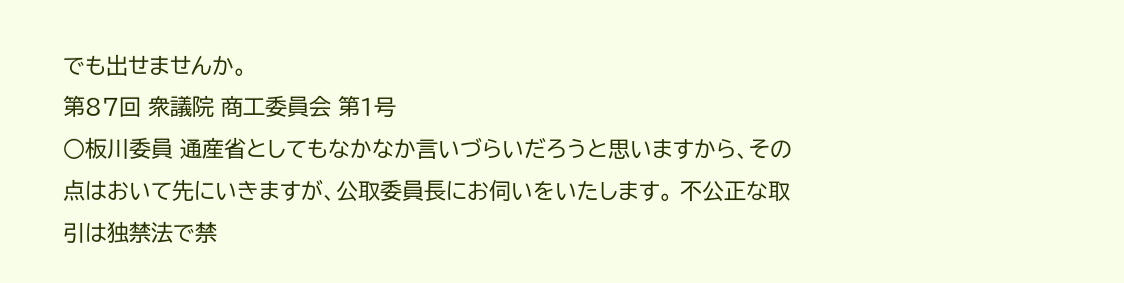でも出せませんか。
第87回 衆議院 商工委員会 第1号
○板川委員 通産省としてもなかなか言いづらいだろうと思いますから、その点はおいて先にいきますが、公取委員長にお伺いをいたします。 不公正な取引は独禁法で禁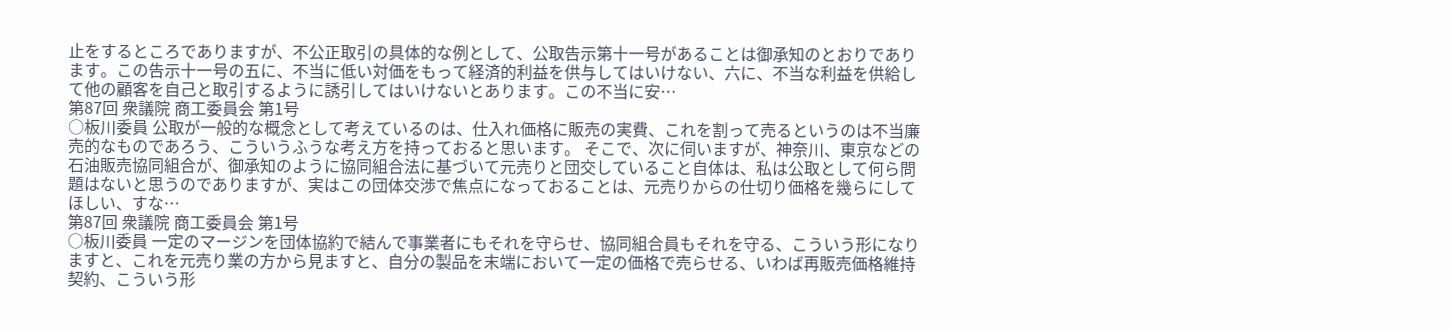止をするところでありますが、不公正取引の具体的な例として、公取告示第十一号があることは御承知のとおりであります。この告示十一号の五に、不当に低い対価をもって経済的利益を供与してはいけない、六に、不当な利益を供給して他の顧客を自己と取引するように誘引してはいけないとあります。この不当に安…
第87回 衆議院 商工委員会 第1号
○板川委員 公取が一般的な概念として考えているのは、仕入れ価格に販売の実費、これを割って売るというのは不当廉売的なものであろう、こういうふうな考え方を持っておると思います。 そこで、次に伺いますが、神奈川、東京などの石油販売協同組合が、御承知のように協同組合法に基づいて元売りと団交していること自体は、私は公取として何ら問題はないと思うのでありますが、実はこの団体交渉で焦点になっておることは、元売りからの仕切り価格を幾らにしてほしい、すな…
第87回 衆議院 商工委員会 第1号
○板川委員 一定のマージンを団体協約で結んで事業者にもそれを守らせ、協同組合員もそれを守る、こういう形になりますと、これを元売り業の方から見ますと、自分の製品を末端において一定の価格で売らせる、いわば再販売価格維持契約、こういう形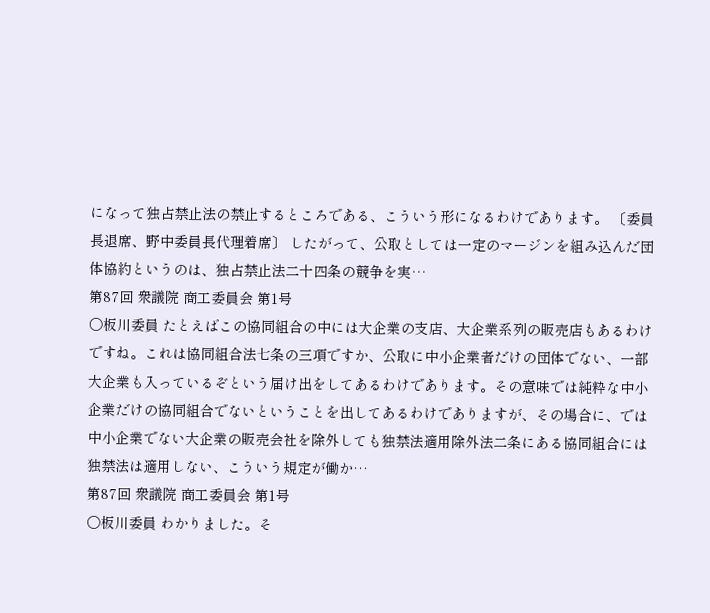になって独占禁止法の禁止するところである、こういう形になるわけであります。 〔委員長退席、野中委員長代理着席〕 したがって、公取としては一定のマージンを組み込んだ団体協約というのは、独占禁止法二十四条の競争を実…
第87回 衆議院 商工委員会 第1号
○板川委員 たとえばこの協同組合の中には大企業の支店、大企業系列の販売店もあるわけですね。これは協同組合法七条の三項ですか、公取に中小企業者だけの団体でない、一部大企業も入っているぞという届け出をしてあるわけであります。その意味では純粋な中小企業だけの協同組合でないということを出してあるわけでありますが、その場合に、では中小企業でない大企業の販売会社を除外しても独禁法適用除外法二条にある協同組合には独禁法は適用しない、こういう規定が働か…
第87回 衆議院 商工委員会 第1号
○板川委員 わかりました。そ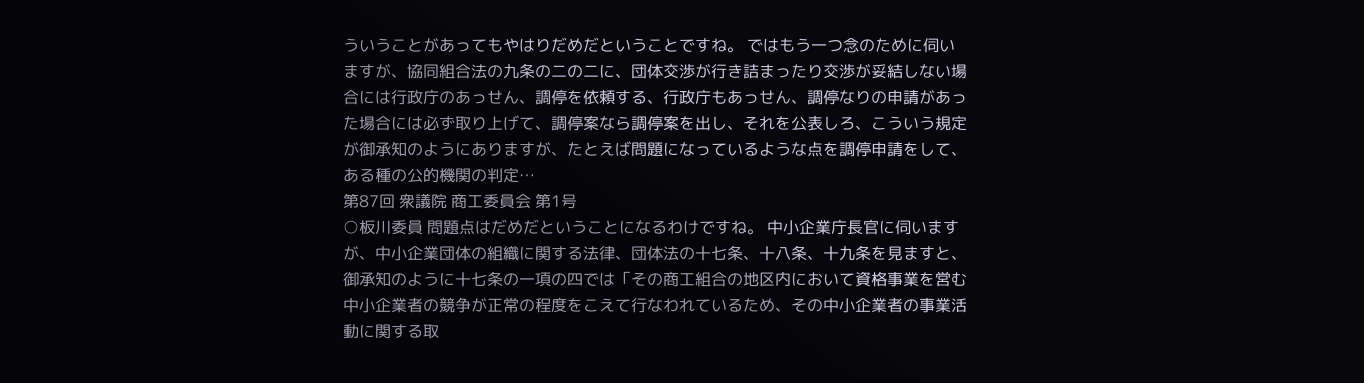ういうことがあってもやはりだめだということですね。 ではもう一つ念のために伺いますが、協同組合法の九条の二の二に、団体交渉が行き詰まったり交渉が妥結しない場合には行政庁のあっせん、調停を依頼する、行政庁もあっせん、調停なりの申請があった場合には必ず取り上げて、調停案なら調停案を出し、それを公表しろ、こういう規定が御承知のようにありますが、たとえば問題になっているような点を調停申請をして、ある種の公的機関の判定…
第87回 衆議院 商工委員会 第1号
○板川委員 問題点はだめだということになるわけですね。 中小企業庁長官に伺いますが、中小企業団体の組織に関する法律、団体法の十七条、十八条、十九条を見ますと、御承知のように十七条の一項の四では「その商工組合の地区内において資格事業を営む中小企業者の競争が正常の程度をこえて行なわれているため、その中小企業者の事業活動に関する取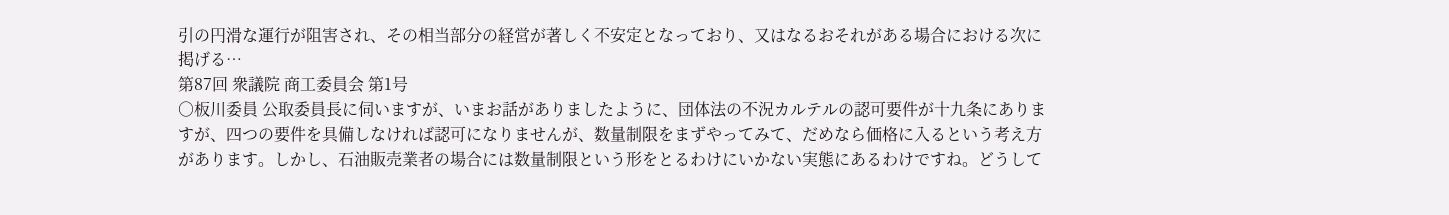引の円滑な運行が阻害され、その相当部分の経営が著しく不安定となっており、又はなるおそれがある場合における次に掲げる…
第87回 衆議院 商工委員会 第1号
○板川委員 公取委員長に伺いますが、いまお話がありましたように、団体法の不況カルテルの認可要件が十九条にありますが、四つの要件を具備しなければ認可になりませんが、数量制限をまずやってみて、だめなら価格に入るという考え方があります。しかし、石油販売業者の場合には数量制限という形をとるわけにいかない実態にあるわけですね。どうして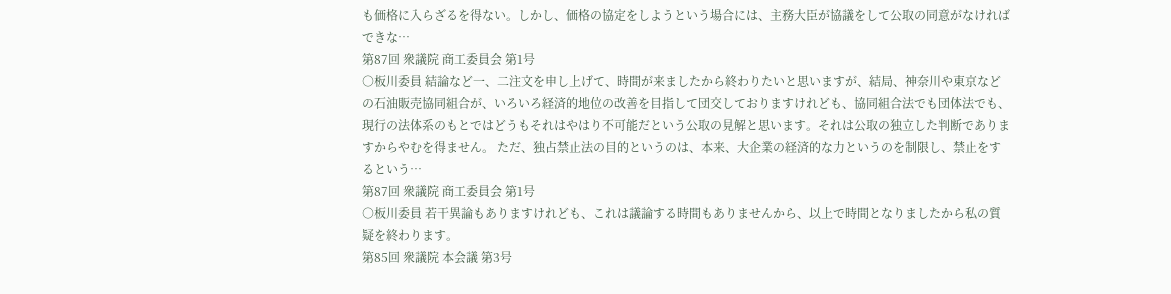も価格に入らざるを得ない。しかし、価格の協定をしようという場合には、主務大臣が協議をして公取の同意がなければできな…
第87回 衆議院 商工委員会 第1号
○板川委員 結論など一、二注文を申し上げて、時間が来ましたから終わりたいと思いますが、結局、神奈川や東京などの石油販売協同組合が、いろいろ経済的地位の改善を目指して団交しておりますけれども、協同組合法でも団体法でも、現行の法体系のもとではどうもそれはやはり不可能だという公取の見解と思います。それは公取の独立した判断でありますからやむを得ません。 ただ、独占禁止法の目的というのは、本来、大企業の経済的な力というのを制限し、禁止をするという…
第87回 衆議院 商工委員会 第1号
○板川委員 若干異論もありますけれども、これは議論する時間もありませんから、以上で時間となりましたから私の質疑を終わります。
第85回 衆議院 本会議 第3号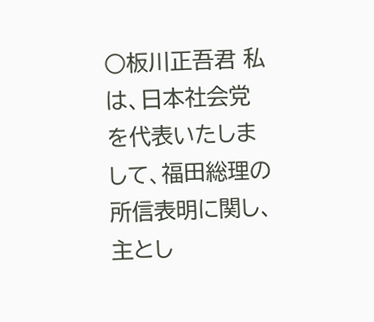○板川正吾君 私は、日本社会党を代表いたしまして、福田総理の所信表明に関し、主とし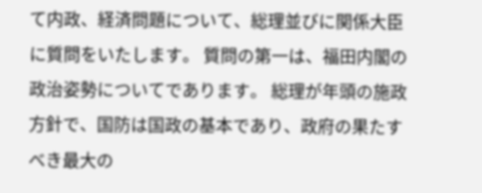て内政、経済問題について、総理並びに関係大臣に質問をいたします。 質問の第一は、福田内閣の政治姿勢についてであります。 総理が年頭の施政方針で、国防は国政の基本であり、政府の果たすべき最大の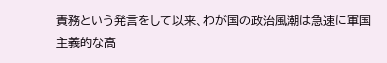責務という発言をして以来、わが国の政治風潮は急速に軍国主義的な高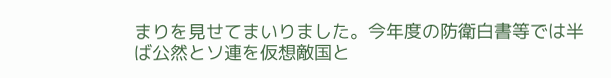まりを見せてまいりました。今年度の防衛白書等では半ば公然とソ連を仮想敵国と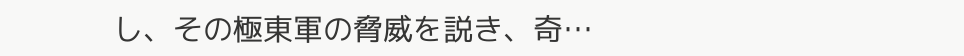し、その極東軍の脅威を説き、奇…